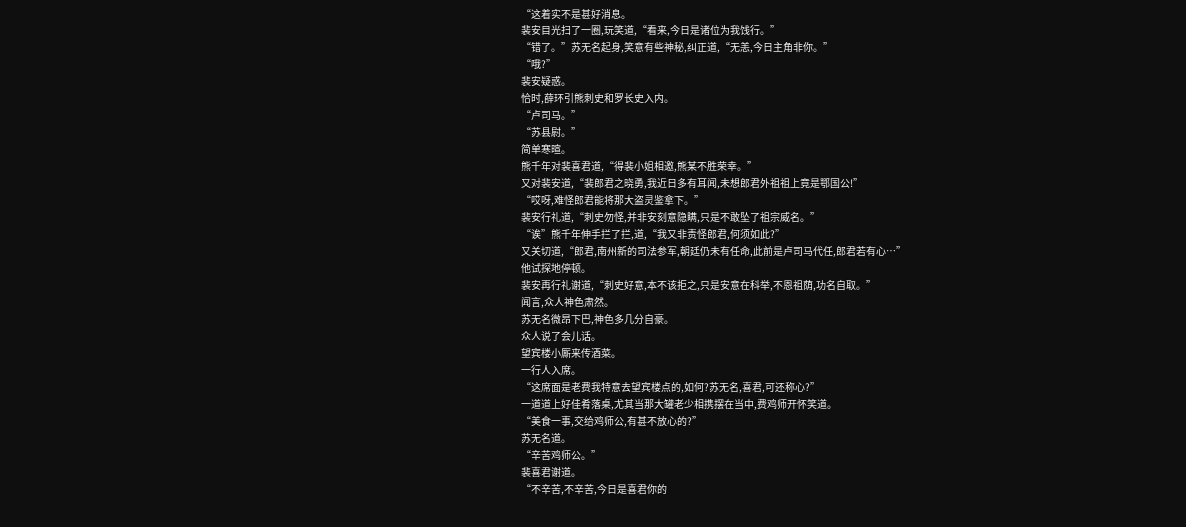“这着实不是甚好消息。
裴安目光扫了一圈,玩笑道,“看来,今日是诸位为我饯行。”
“错了。”苏无名起身,笑意有些神秘,纠正道,“无恙,今日主角非你。”
“哦?”
裴安疑惑。
恰时,薛环引熊刺史和罗长史入内。
“卢司马。”
“苏县尉。”
简单寒暄。
熊千年对裴喜君道,“得裴小姐相邀,熊某不胜荣幸。”
又对裴安道,“裴郎君之晓勇,我近日多有耳闻,未想郎君外祖祖上竟是鄂国公!”
“哎呀,难怪郎君能将那大盗灵鉴拿下。”
裴安行礼道,“刺史勿怪,并非安刻意隐瞒,只是不敢坠了祖宗威名。”
“诶”熊千年伸手拦了拦,道,“我又非责怪郎君,何须如此?”
又关切道,“郎君,南州新的司法参军,朝廷仍未有任命,此前是卢司马代任,郎君若有心…”
他试探地停顿。
裴安再行礼谢道,“刺史好意,本不该拒之,只是安意在科举,不恩祖荫,功名自取。”
闻言,众人神色肃然。
苏无名微昂下巴,神色多几分自豪。
众人说了会儿话。
望宾楼小厮来传酒菜。
一行人入席。
“这席面是老费我特意去望宾楼点的,如何?苏无名,喜君,可还称心?”
一道道上好佳肴落桌,尤其当那大罐老少相携摆在当中,费鸡师开怀笑道。
“美食一事,交给鸡师公,有甚不放心的?”
苏无名道。
“辛苦鸡师公。”
裴喜君谢道。
“不辛苦,不辛苦,今日是喜君你的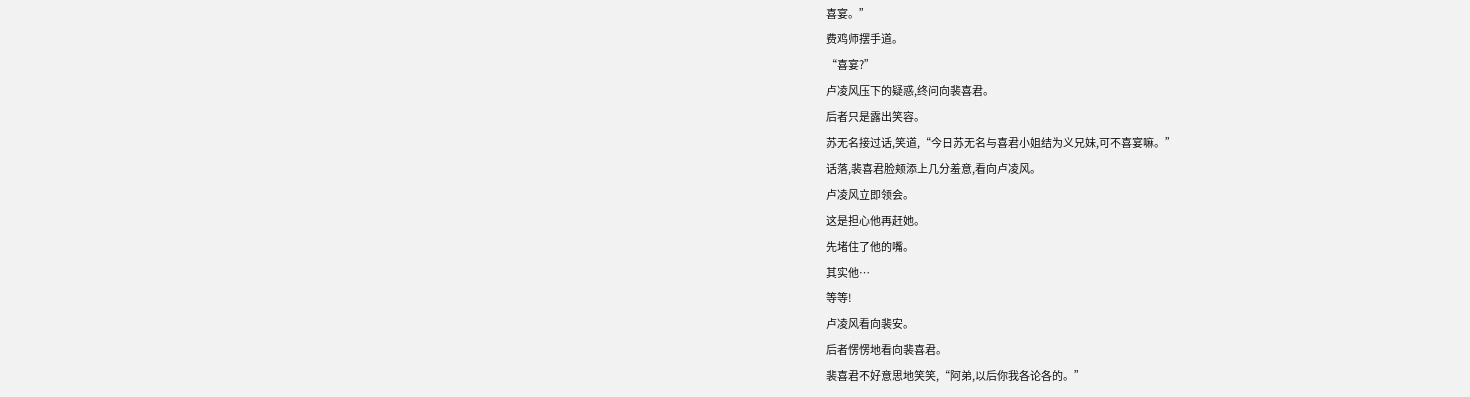喜宴。”
费鸡师摆手道。
“喜宴?”
卢凌风压下的疑惑,终问向裴喜君。
后者只是露出笑容。
苏无名接过话,笑道,“今日苏无名与喜君小姐结为义兄妹,可不喜宴嘛。”
话落,裴喜君脸颊添上几分羞意,看向卢凌风。
卢凌风立即领会。
这是担心他再赶她。
先堵住了他的嘴。
其实他…
等等!
卢凌风看向裴安。
后者愣愣地看向裴喜君。
裴喜君不好意思地笑笑,“阿弟,以后你我各论各的。”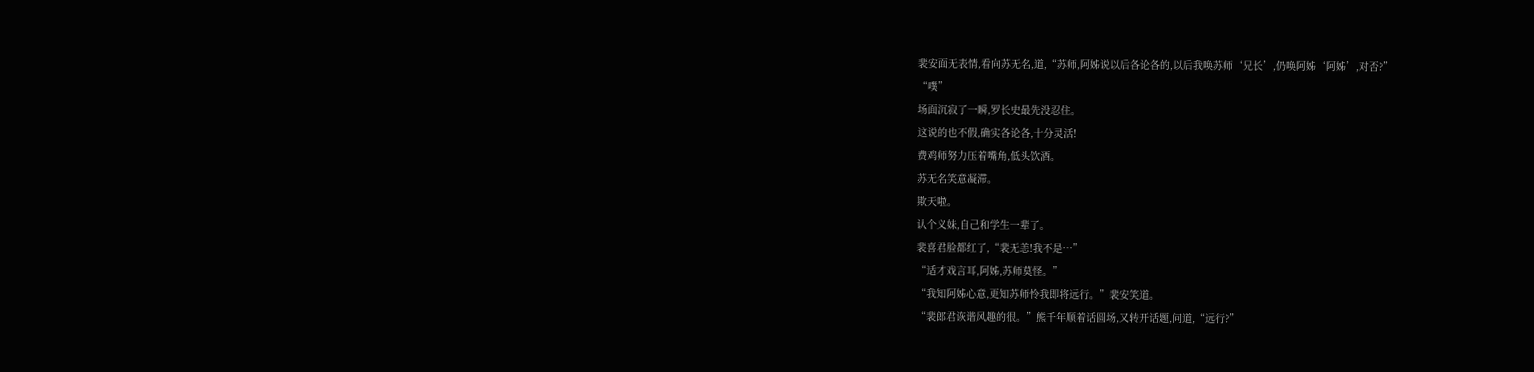裴安面无表情,看向苏无名,道,“苏师,阿姊说以后各论各的,以后我唤苏师‘兄长’,仍唤阿姊‘阿姊’,对否?”
“噗”
场面沉寂了一瞬,罗长史最先没忍住。
这说的也不假,确实各论各,十分灵活!
费鸡师努力压着嘴角,低头饮酒。
苏无名笑意凝滞。
欺天啦。
认个义妹,自己和学生一辈了。
裴喜君脸都红了,“裴无恙!我不是…”
“适才戏言耳,阿姊,苏师莫怪。”
“我知阿姊心意,更知苏师怜我即将远行。”裴安笑道。
“裴郎君诙谐风趣的很。”熊千年顺着话圆场,又转开话题,问道,“远行?”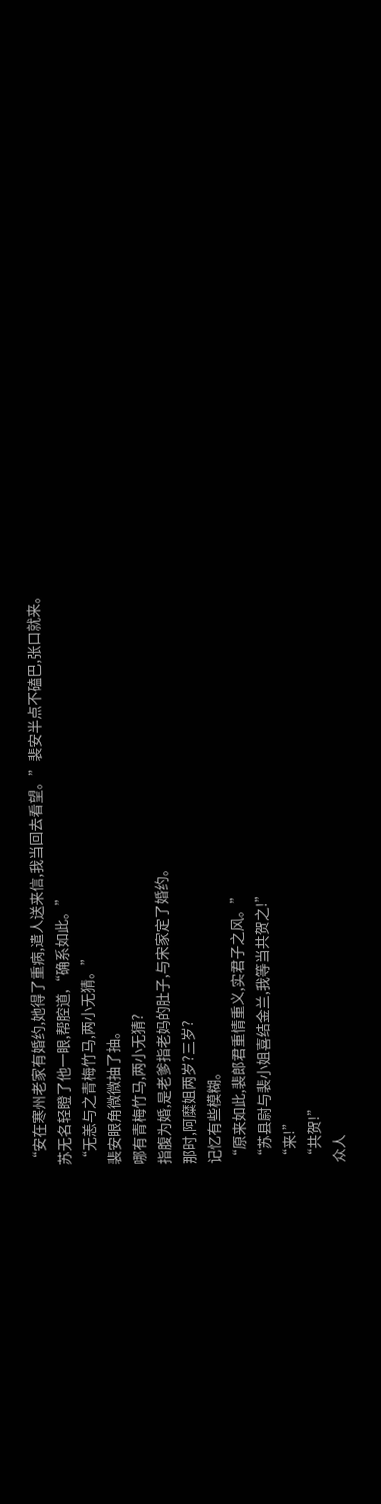“安在寒州老家有婚约,她得了重病,遣人送来信,我当回去看望。”裴安半点不磕巴,张口就来。
苏无名轻瞪了他一眼,帮腔道,“确系如此。”
“无恙与之青梅竹马,两小无猜。”
裴安眼角微微抽了抽。
哪有青梅竹马,两小无猜?
指腹为婚,是老爹指老妈的肚子,与宋家定了婚约。
那时,阿糜姐两岁?三岁?
记忆有些模糊。
“原来如此,裴郎君重情重义,实君子之风。”
“苏县尉与裴小姐喜结金兰,我等当共贺之!”
“来!”
“共贺!”
众人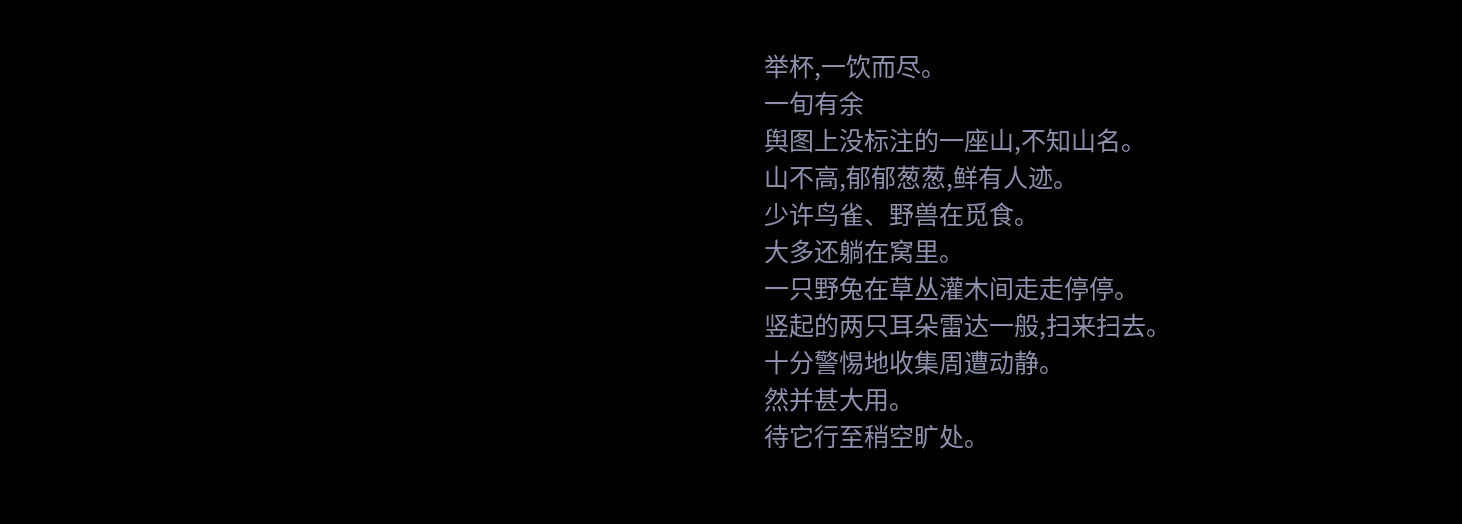举杯,一饮而尽。
一旬有余
舆图上没标注的一座山,不知山名。
山不高,郁郁葱葱,鲜有人迹。
少许鸟雀、野兽在觅食。
大多还躺在窝里。
一只野兔在草丛灌木间走走停停。
竖起的两只耳朵雷达一般,扫来扫去。
十分警惕地收集周遭动静。
然并甚大用。
待它行至稍空旷处。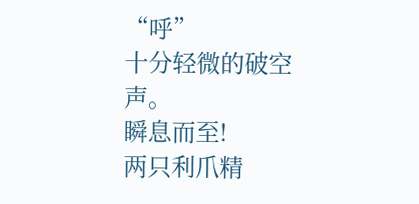“呼”
十分轻微的破空声。
瞬息而至!
两只利爪精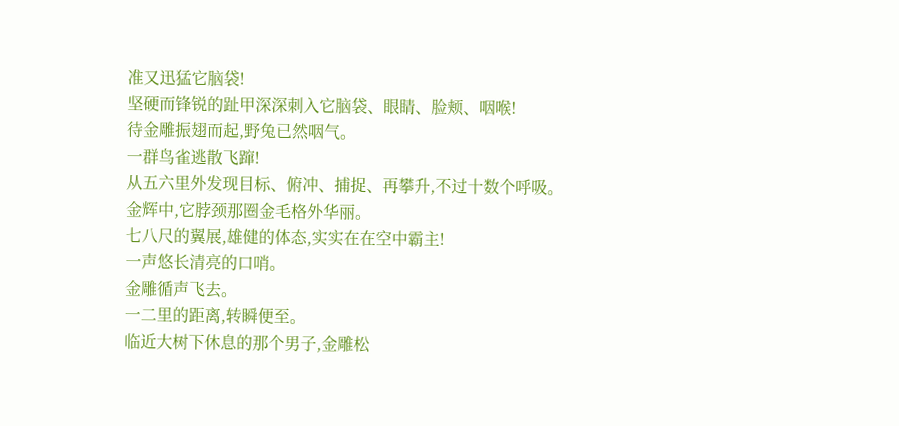准又迅猛它脑袋!
坚硬而锋锐的趾甲深深刺入它脑袋、眼睛、脸颊、咽喉!
待金雕振翅而起,野兔已然咽气。
一群鸟雀逃散飞蹿!
从五六里外发现目标、俯冲、捕捉、再攀升,不过十数个呼吸。
金辉中,它脖颈那圈金毛格外华丽。
七八尺的翼展,雄健的体态,实实在在空中霸主!
一声悠长清亮的口哨。
金雕循声飞去。
一二里的距离,转瞬便至。
临近大树下休息的那个男子,金雕松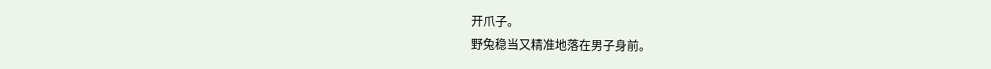开爪子。
野兔稳当又精准地落在男子身前。